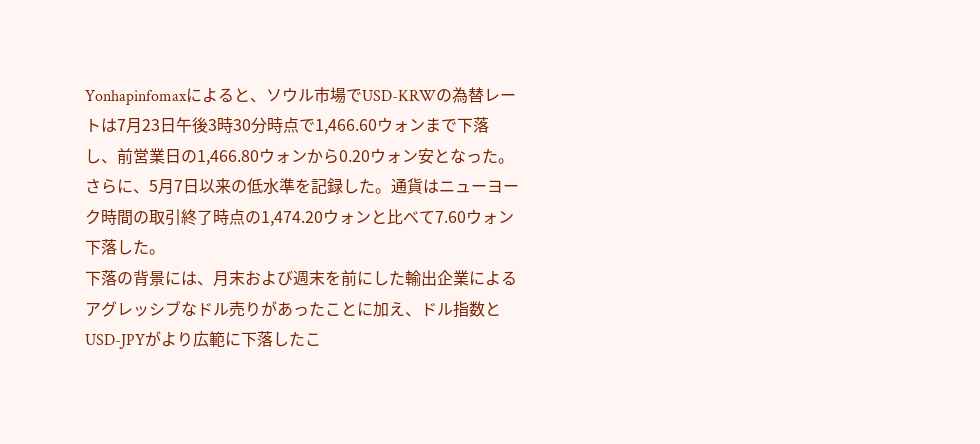Yonhapinfomaxによると、ソウル市場でUSD-KRWの為替レートは7月23日午後3時30分時点で1,466.60ウォンまで下落し、前営業日の1,466.80ウォンから0.20ウォン安となった。さらに、5月7日以来の低水準を記録した。通貨はニューヨーク時間の取引終了時点の1,474.20ウォンと比べて7.60ウォン下落した。
下落の背景には、月末および週末を前にした輸出企業によるアグレッシブなドル売りがあったことに加え、ドル指数とUSD-JPYがより広範に下落したこ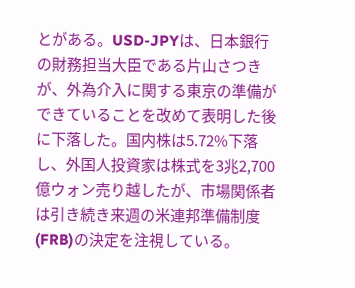とがある。USD-JPYは、日本銀行の財務担当大臣である片山さつきが、外為介入に関する東京の準備ができていることを改めて表明した後に下落した。国内株は5.72%下落し、外国人投資家は株式を3兆2,700億ウォン売り越したが、市場関係者は引き続き来週の米連邦準備制度(FRB)の決定を注視している。